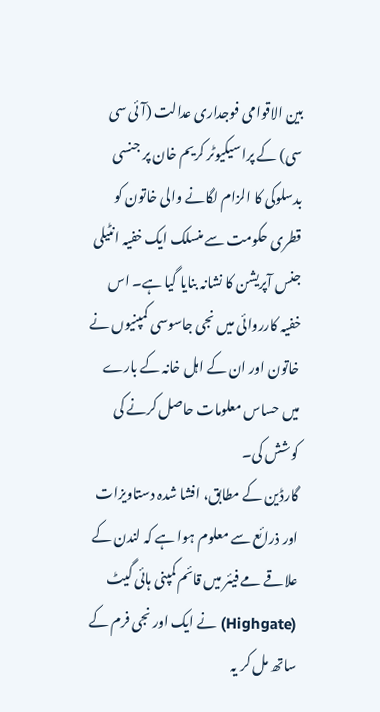بین الاقوامی فوجداری عدالت (آئی سی سی) کے پراسیکیوٹر کریم خان پر جنسی بدسلوکی کا الزام لگانے والی خاتون کو قطری حکومت سے منسلک ایک خفیہ انٹیلی جنس آپریشن کا نشانہ بنایا گیا ہے۔ اس خفیہ کارروائی میں نجی جاسوسی کمپنیوں نے خاتون اور ان کے اہل خانہ کے بارے میں حساس معلومات حاصل کرنے کی کوشش کی۔
گارڈین کے مطابق، افشا شدہ دستاویزات اور ذرائع سے معلوم ہوا ہے کہ لندن کے علاقے مے فیئر میں قائم کمپنی ہائی گیٹ (Highgate) نے ایک اور نجی فرم کے ساتھ مل کر یہ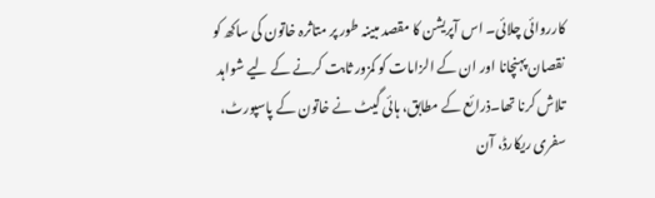کارروائی چلائی۔ اس آپریشن کا مقصد مبینہ طور پر متاثرہ خاتون کی ساکھ کو نقصان پہنچانا اور ان کے الزامات کو کمزور ثابت کرنے کے لیے شواہد تلاش کرنا تھا۔ذرائع کے مطابق، ہائی گیٹ نے خاتون کے پاسپورٹ، سفری ریکارڈ، آن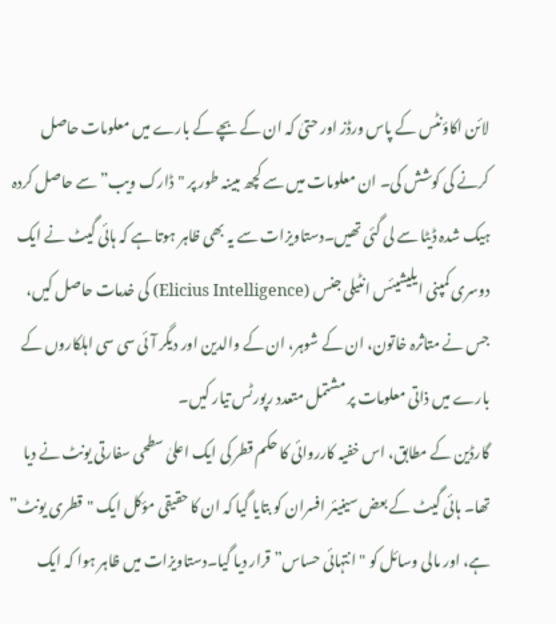لائن اکاؤنٹس کے پاس ورڈز اور حتیٰ کہ ان کے بچے کے بارے میں معلومات حاصل کرنے کی کوشش کی۔ ان معلومات میں سے کچھ مبینہ طور پر "ڈارک ویب” سے حاصل کردہ ہیک شدہ ڈیٹا سے لی گئی تھیں۔دستاویزات سے یہ بھی ظاہر ہوتا ہے کہ ہائی گیٹ نے ایک دوسری کمپنی ایلیشیئس انٹیلی جنس (Elicius Intelligence) کی خدمات حاصل کیں، جس نے متاثرہ خاتون، ان کے شوہر، ان کے والدین اور دیگر آئی سی سی اہلکاروں کے بارے میں ذاتی معلومات پر مشتمل متعدد رپورٹس تیار کیں۔
گارڈین کے مطابق، اس خفیہ کارروائی کا حکم قطر کی ایک اعلیٰ سطحی سفارتی یونٹ نے دیا تھا۔ ہائی گیٹ کے بعض سینیئر افسران کو بتایا گیا کہ ان کا حقیقی مؤکل ایک "قطری یونٹ” ہے، اور مالی وسائل کو "انتہائی حساس” قرار دیا گیا۔دستاویزات میں ظاہر ہوا کہ ایک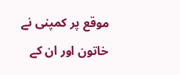موقع پر کمپنی نے خاتون اور ان کے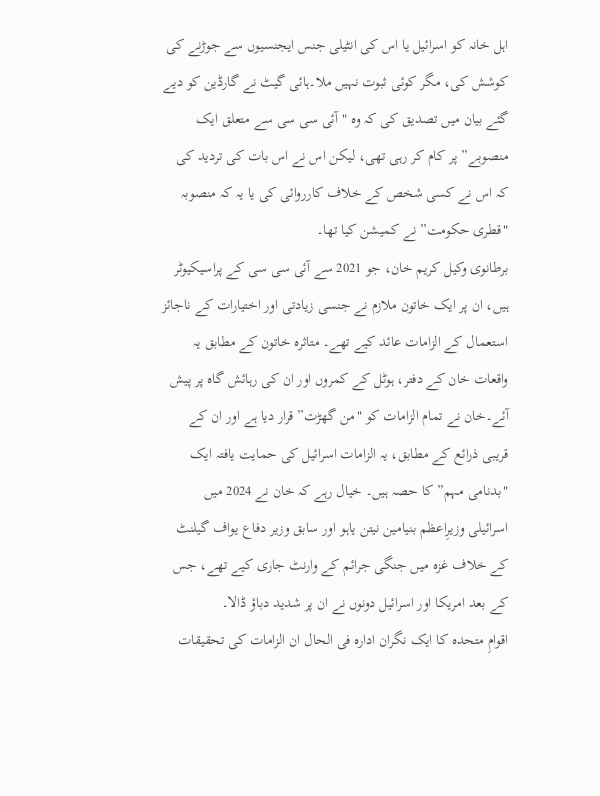اہل خانہ کو اسرائیل یا اس کی انٹیلی جنس ایجنسیوں سے جوڑنے کی کوشش کی، مگر کوئی ثبوت نہیں ملا۔ہائی گیٹ نے گارڈین کو دیے گئے بیان میں تصدیق کی کہ وہ "آئی سی سی سے متعلق ایک منصوبے” پر کام کر رہی تھی، لیکن اس نے اس بات کی تردید کی کہ اس نے کسی شخص کے خلاف کارروائی کی یا یہ کہ منصوبہ "قطری حکومت” نے کمیشن کیا تھا۔
برطانوی وکیل کریم خان، جو 2021 سے آئی سی سی کے پراسیکیوٹر ہیں، ان پر ایک خاتون ملازم نے جنسی زیادتی اور اختیارات کے ناجائز استعمال کے الزامات عائد کیے تھے۔ متاثرہ خاتون کے مطابق یہ واقعات خان کے دفتر، ہوٹل کے کمروں اور ان کی رہائش گاہ پر پیش آئے۔خان نے تمام الزامات کو "من گھڑت” قرار دیا ہے اور ان کے قریبی ذرائع کے مطابق، یہ الزامات اسرائیل کی حمایت یافتہ ایک "بدنامی مہم” کا حصہ ہیں۔ خیال رہے کہ خان نے 2024 میں اسرائیلی وزیرِاعظم بنیامین نیتن یاہو اور سابق وزیر دفاع یواف گیلنٹ کے خلاف غزہ میں جنگی جرائم کے وارنٹ جاری کیے تھے، جس کے بعد امریکا اور اسرائیل دونوں نے ان پر شدید دباؤ ڈالا۔
اقوامِ متحدہ کا ایک نگران ادارہ فی الحال ان الزامات کی تحقیقات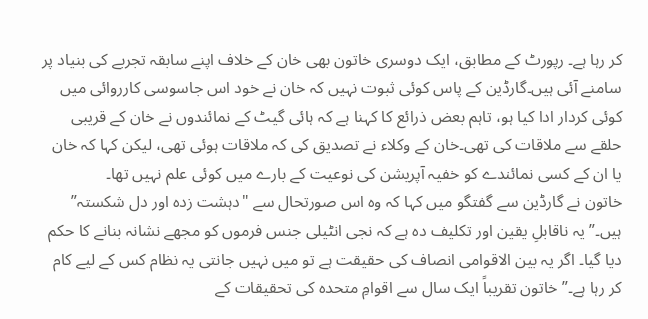کر رہا ہے۔ رپورٹ کے مطابق، ایک دوسری خاتون بھی خان کے خلاف اپنے سابقہ تجربے کی بنیاد پر سامنے آئی ہیں۔گارڈین کے پاس کوئی ثبوت نہیں کہ خان نے خود اس جاسوسی کارروائی میں کوئی کردار ادا کیا ہو، تاہم بعض ذرائع کا کہنا ہے کہ ہائی گیٹ کے نمائندوں نے خان کے قریبی حلقے سے ملاقات کی تھی۔خان کے وکلاء نے تصدیق کی کہ ملاقات ہوئی تھی، لیکن کہا کہ خان یا ان کے کسی نمائندے کو خفیہ آپریشن کی نوعیت کے بارے میں کوئی علم نہیں تھا۔
خاتون نے گارڈین سے گفتگو میں کہا کہ وہ اس صورتحال سے "دہشت زدہ اور دل شکستہ” ہیں۔”یہ ناقابلِ یقین اور تکلیف دہ ہے کہ نجی انٹیلی جنس فرموں کو مجھے نشانہ بنانے کا حکم دیا گیا۔ اگر یہ بین الاقوامی انصاف کی حقیقت ہے تو میں نہیں جانتی یہ نظام کس کے لیے کام کر رہا ہے۔”خاتون تقریباً ایک سال سے اقوامِ متحدہ کی تحقیقات کے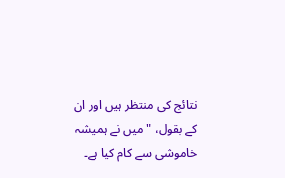نتائج کی منتظر ہیں اور ان کے بقول، "میں نے ہمیشہ خاموشی سے کام کیا ہے۔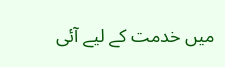میں خدمت کے لیے آئی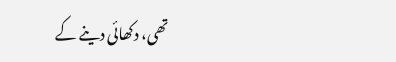تھی، دکھائی دینے کے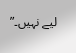لیے نہیں۔”